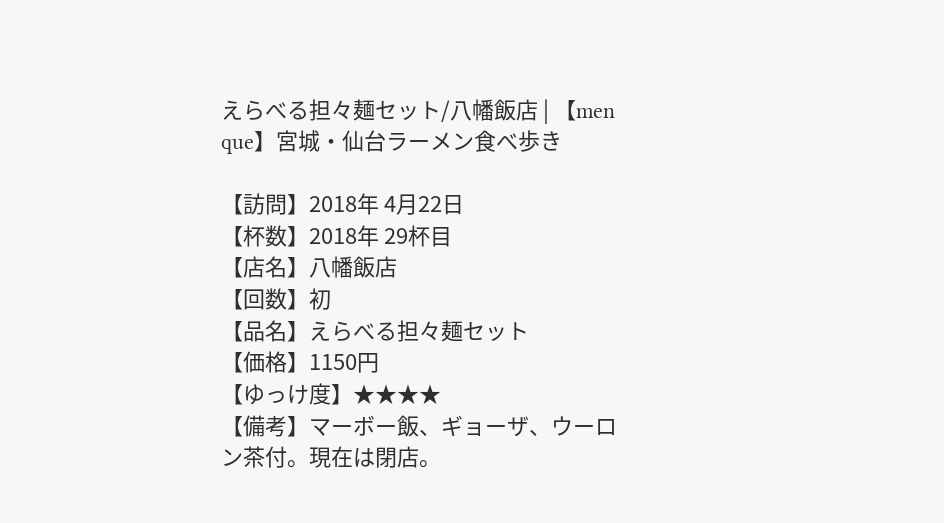えらべる担々麺セット/八幡飯店 | 【men que】宮城・仙台ラーメン食べ歩き

【訪問】2018年 4月22日
【杯数】2018年 29杯目
【店名】八幡飯店
【回数】初
【品名】えらべる担々麺セット
【価格】1150円
【ゆっけ度】★★★★
【備考】マーボー飯、ギョーザ、ウーロン茶付。現在は閉店。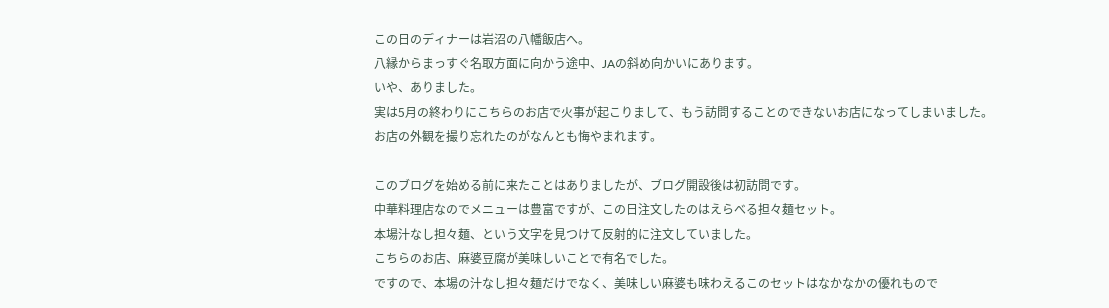この日のディナーは岩沼の八幡飯店へ。
八縁からまっすぐ名取方面に向かう途中、JAの斜め向かいにあります。
いや、ありました。
実は5月の終わりにこちらのお店で火事が起こりまして、もう訪問することのできないお店になってしまいました。
お店の外観を撮り忘れたのがなんとも悔やまれます。

このブログを始める前に来たことはありましたが、ブログ開設後は初訪問です。
中華料理店なのでメニューは豊富ですが、この日注文したのはえらべる担々麺セット。
本場汁なし担々麺、という文字を見つけて反射的に注文していました。
こちらのお店、麻婆豆腐が美味しいことで有名でした。
ですので、本場の汁なし担々麺だけでなく、美味しい麻婆も味わえるこのセットはなかなかの優れもので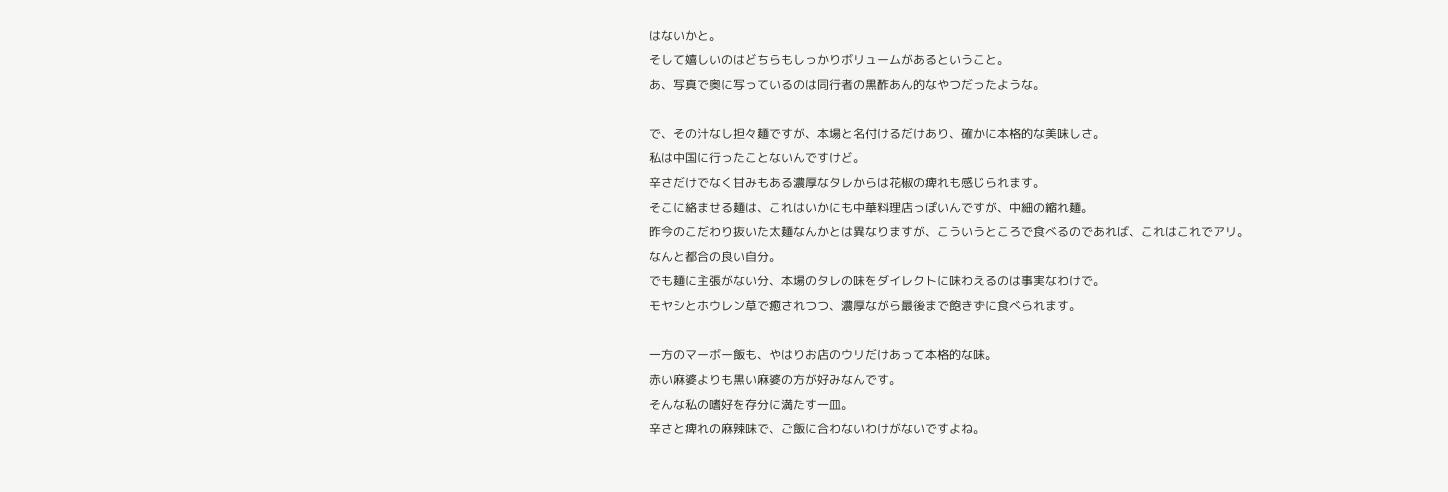はないかと。
そして嬉しいのはどちらもしっかりボリュームがあるということ。
あ、写真で奥に写っているのは同行者の黒酢あん的なやつだったような。

で、その汁なし担々麺ですが、本場と名付けるだけあり、確かに本格的な美味しさ。
私は中国に行ったことないんですけど。
辛さだけでなく甘みもある濃厚なタレからは花椒の痺れも感じられます。
そこに絡ませる麺は、これはいかにも中華料理店っぽいんですが、中細の縮れ麺。
昨今のこだわり抜いた太麺なんかとは異なりますが、こういうところで食べるのであれば、これはこれでアリ。
なんと都合の良い自分。
でも麺に主張がない分、本場のタレの味をダイレクトに味わえるのは事実なわけで。
モヤシとホウレン草で癒されつつ、濃厚ながら最後まで飽きずに食べられます。

一方のマーボー飯も、やはりお店のウリだけあって本格的な味。
赤い麻婆よりも黒い麻婆の方が好みなんです。
そんな私の嗜好を存分に満たす一皿。
辛さと痺れの麻辣味で、ご飯に合わないわけがないですよね。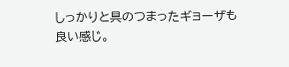しっかりと具のつまったギョーザも良い感じ。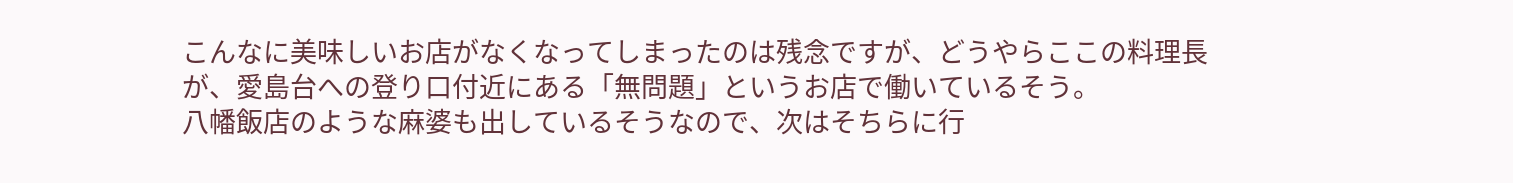こんなに美味しいお店がなくなってしまったのは残念ですが、どうやらここの料理長が、愛島台への登り口付近にある「無問題」というお店で働いているそう。
八幡飯店のような麻婆も出しているそうなので、次はそちらに行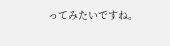ってみたいですね。